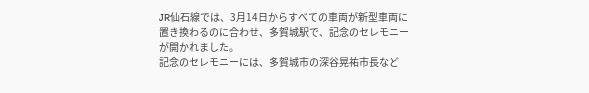JR仙石線では、3月14日からすべての車両が新型車両に置き換わるのに合わせ、多賀城駅で、記念のセレモニーが開かれました。
記念のセレモニーには、多賀城市の深谷晃祐市長など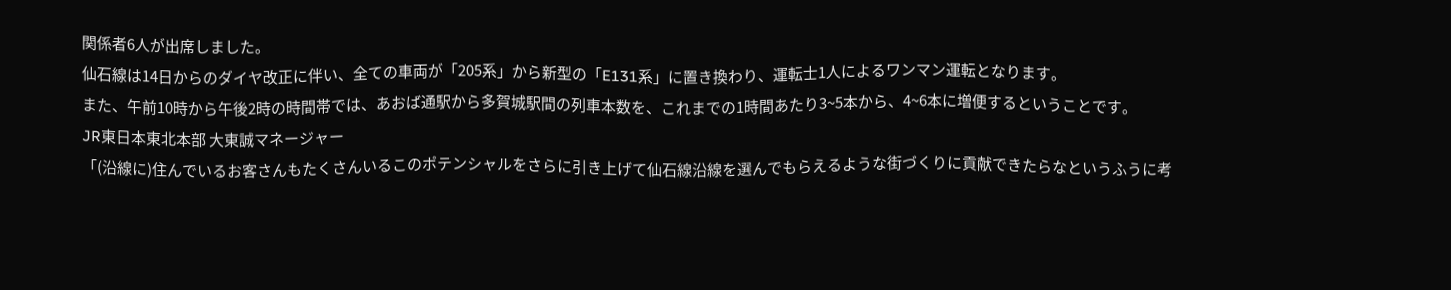関係者6人が出席しました。
仙石線は14日からのダイヤ改正に伴い、全ての車両が「205系」から新型の「E131系」に置き換わり、運転士1人によるワンマン運転となります。
また、午前10時から午後2時の時間帯では、あおば通駅から多賀城駅間の列車本数を、これまでの1時間あたり3~5本から、4~6本に増便するということです。
JR東日本東北本部 大東誠マネージャー
「(沿線に)住んでいるお客さんもたくさんいるこのポテンシャルをさらに引き上げて仙石線沿線を選んでもらえるような街づくりに貢献できたらなというふうに考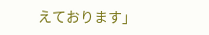えております」